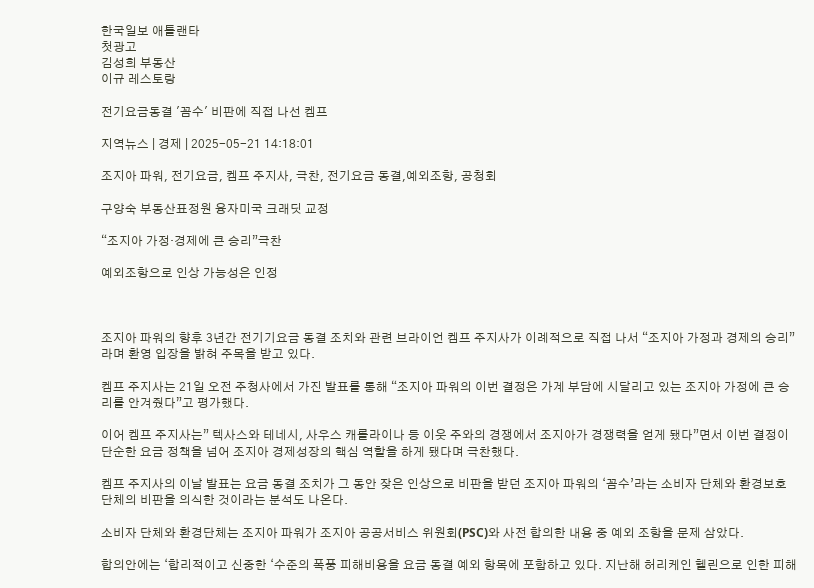한국일보 애틀랜타
첫광고
김성희 부동산
이규 레스토랑

전기요금동결 '꼼수' 비판에 직접 나선 켐프

지역뉴스 | 경제 | 2025-05-21 14:18:01

조지아 파워, 전기요금, 켐프 주지사, 극찬, 전기요금 동결,예외조항, 공청회

구양숙 부동산표정원 융자미국 크래딧 교정

“조지아 가정·경제에 큰 승리”극찬

예외조항으로 인상 가능성은 인정



조지아 파워의 향후 3년간 전기기요금 동결 조치와 관련 브라이언 켐프 주지사가 이례적으로 직접 나서 “조지아 가정과 경제의 승리”라며 환영 입장을 밝혀 주목을 받고 있다.

켐프 주지사는 21일 오전 주청사에서 가진 발표를 통해 “조지아 파워의 이번 결정은 가계 부담에 시달리고 있는 조지아 가정에 큰 승리를 안겨줬다”고 평가했다.

이어 켐프 주지사는” 텍사스와 테네시, 사우스 캐롤라이나 등 이웃 주와의 경쟁에서 조지아가 경쟁력을 얻게 됐다”면서 이번 결정이 단순한 요금 정책을 넘어 조지아 경제성장의 핵심 역할을 하게 됐다며 극찬했다.

켐프 주지사의 이날 발표는 요금 동결 조치가 그 동안 잦은 인상으로 비판을 받던 조지아 파워의 ‘꼼수’라는 소비자 단체와 환경보호단체의 비판을 의식한 것이라는 분석도 나온다.

소비자 단체와 환경단체는 조지아 파워가 조지아 공공서비스 위원회(PSC)와 사전 합의한 내용 중 예외 조항을 문제 삼았다.

합의안에는 ‘합리적이고 신중한 ‘수준의 폭풍 피해비용을 요금 동결 예외 항목에 포함하고 있다. 지난해 허리케인 헬린으로 인한 피해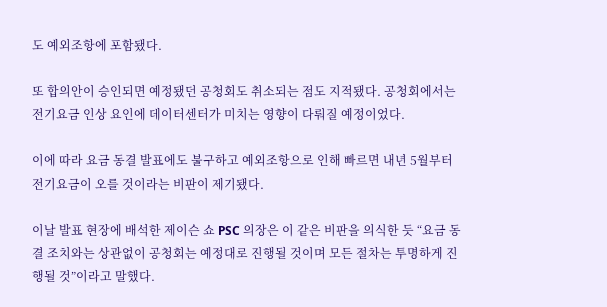도 예외조항에 포함됐다.

또 합의안이 승인되면 예정됐던 공청회도 취소되는 점도 지적됐다. 공청회에서는 전기요금 인상 요인에 데이터센터가 미치는 영향이 다뤄질 예정이었다.

이에 따라 요금 동결 발표에도 불구하고 예외조항으로 인해 빠르면 내년 5월부터 전기요금이 오를 것이라는 비판이 제기됐다.

이날 발표 현장에 배석한 제이슨 쇼 PSC 의장은 이 같은 비판을 의식한 듯 “요금 동결 조치와는 상관없이 공청회는 예정대로 진행될 것이며 모든 절차는 투명하게 진행될 것”이라고 말했다.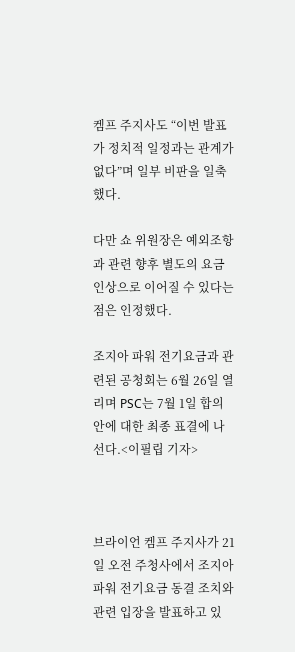켐프 주지사도 “이번 발표가 정치적 일정과는 관계가 없다”며 일부 비판을 일축했다.

다만 쇼 위원장은 예외조항과 관련 향후 별도의 요금 인상으로 이어질 수 있다는 점은 인정했다.

조지아 파워 전기요금과 관련된 공청회는 6월 26일 열리며 PSC는 7월 1일 합의안에 대한 최종 표결에 나선다.<이필립 기자>



브라이언 켐프 주지사가 21일 오전 주청사에서 조지아 파워 전기요금 동결 조치와 관련 입장을 발표하고 있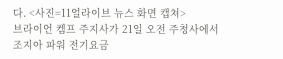다. <사진=11얼라이브 뉴스 화면 캡쳐>
브라이언 켐프 주지사가 21일 오전 주청사에서 조지아 파워 전기요금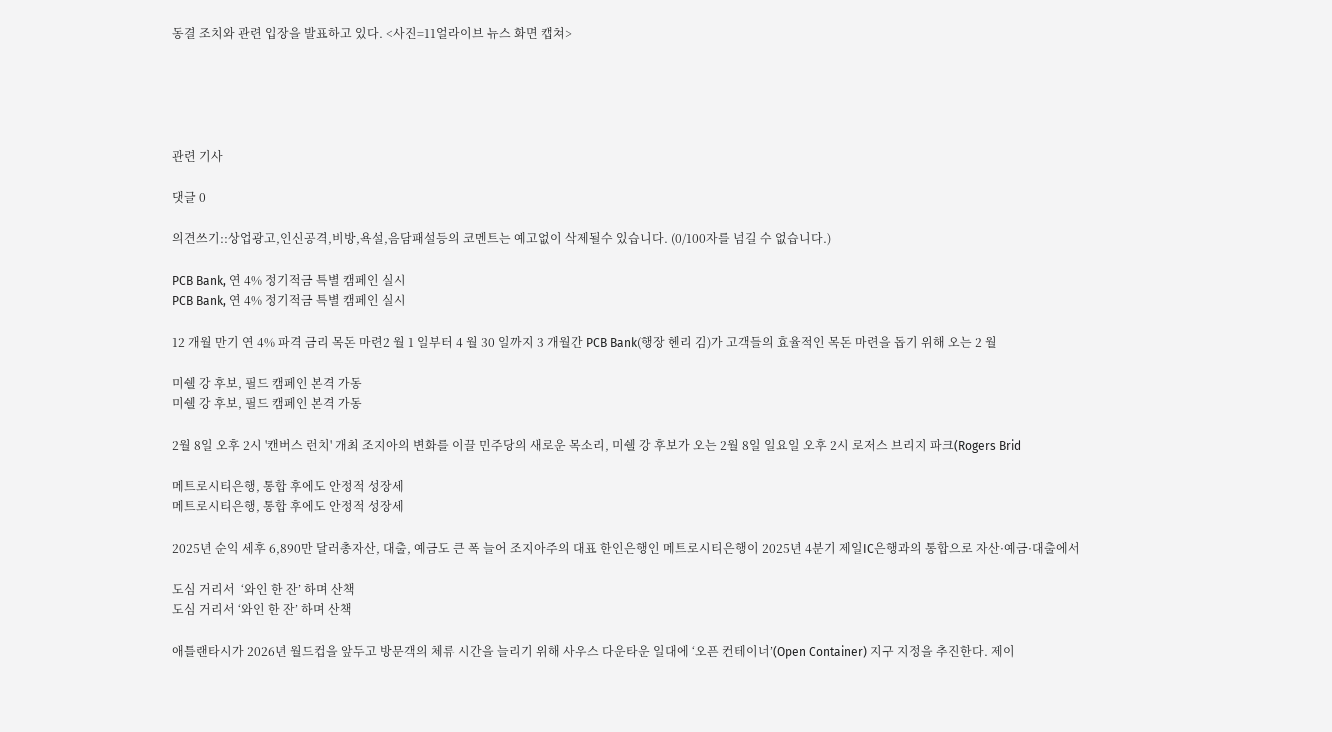동결 조치와 관련 입장을 발표하고 있다. <사진=11얼라이브 뉴스 화면 캡쳐>





관련 기사

댓글 0

의견쓰기::상업광고,인신공격,비방,욕설,음담패설등의 코멘트는 예고없이 삭제될수 있습니다. (0/100자를 넘길 수 없습니다.)

PCB Bank, 연 4% 정기적금 특별 캠페인 실시
PCB Bank, 연 4% 정기적금 특별 캠페인 실시

12 개월 만기 연 4% 파격 금리 목돈 마련2 월 1 일부터 4 월 30 일까지 3 개월간 PCB Bank(행장 헨리 김)가 고객들의 효율적인 목돈 마련을 돕기 위해 오는 2 월

미쉘 강 후보, 필드 캠페인 본격 가동
미쉘 강 후보, 필드 캠페인 본격 가동

2월 8일 오후 2시 '캔버스 런치' 개최 조지아의 변화를 이끌 민주당의 새로운 목소리, 미쉘 강 후보가 오는 2월 8일 일요일 오후 2시 로저스 브리지 파크(Rogers Brid

메트로시티은행, 통합 후에도 안정적 성장세
메트로시티은행, 통합 후에도 안정적 성장세

2025년 순익 세후 6,890만 달러총자산, 대출, 예금도 큰 폭 늘어 조지아주의 대표 한인은행인 메트로시티은행이 2025년 4분기 제일IC은행과의 통합으로 자산·예금·대출에서

도심 거리서  ‘와인 한 잔’ 하며 산책
도심 거리서 ‘와인 한 잔’ 하며 산책

애틀랜타시가 2026년 월드컵을 앞두고 방문객의 체류 시간을 늘리기 위해 사우스 다운타운 일대에 ‘오픈 컨테이너’(Open Container) 지구 지정을 추진한다. 제이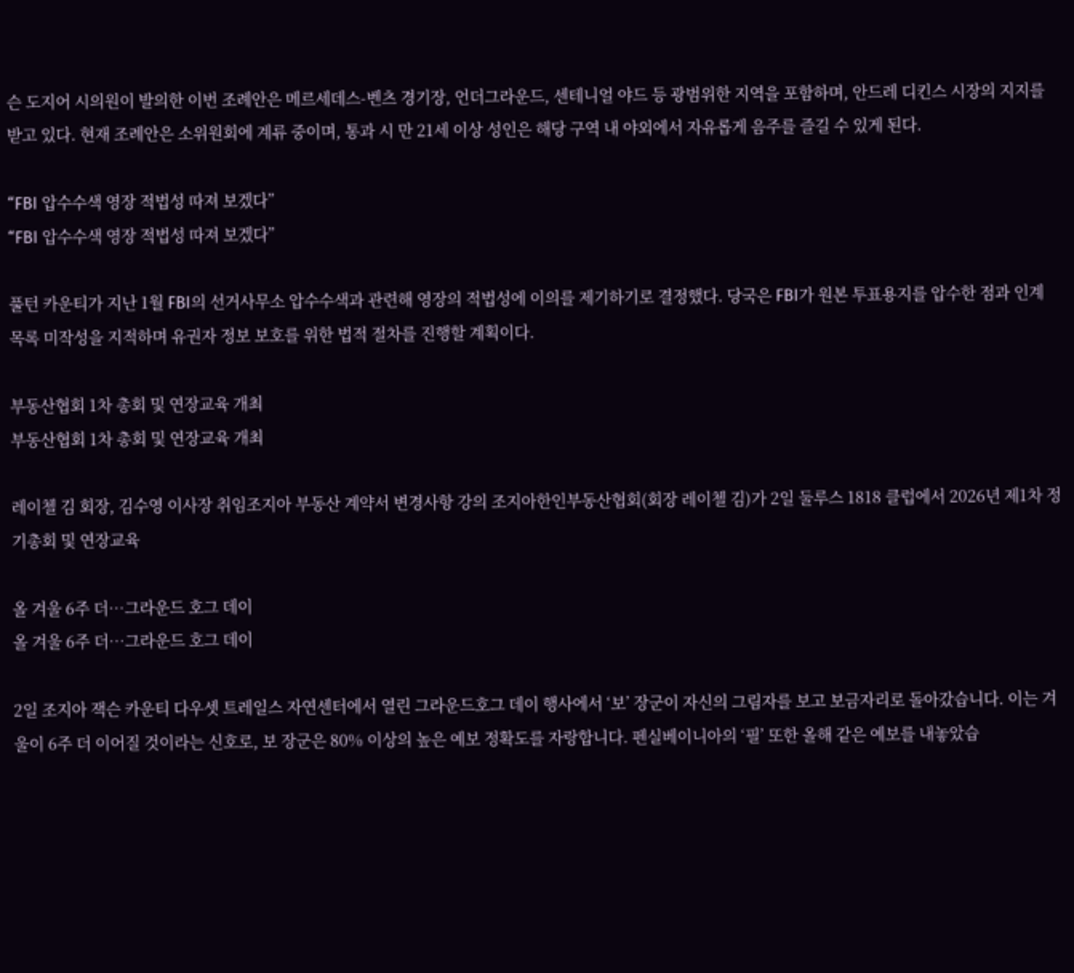슨 도지어 시의원이 발의한 이번 조례안은 메르세데스-벤츠 경기장, 언더그라운드, 센테니얼 야드 등 광범위한 지역을 포함하며, 안드레 디킨스 시장의 지지를 받고 있다. 현재 조례안은 소위원회에 계류 중이며, 통과 시 만 21세 이상 성인은 해당 구역 내 야외에서 자유롭게 음주를 즐길 수 있게 된다.

“FBI 압수수색 영장 적법성 따져 보겠다”
“FBI 압수수색 영장 적법성 따져 보겠다”

풀턴 카운티가 지난 1월 FBI의 선거사무소 압수수색과 관련해 영장의 적법성에 이의를 제기하기로 결정했다. 당국은 FBI가 원본 투표용지를 압수한 점과 인계 목록 미작성을 지적하며 유권자 정보 보호를 위한 법적 절차를 진행할 계획이다.

부동산협회 1차 총회 및 연장교육 개최
부동산협회 1차 총회 및 연장교육 개최

레이첼 김 회장, 김수영 이사장 취임조지아 부동산 계약서 변경사항 강의 조지아한인부동산협회(회장 레이첼 김)가 2일 둘루스 1818 클럽에서 2026년 제1차 정기총회 및 연장교육

올 겨울 6주 더…그라운드 호그 데이
올 겨울 6주 더…그라운드 호그 데이

2일 조지아 잭슨 카운티 다우셋 트레일스 자연센터에서 열린 그라운드호그 데이 행사에서 ‘보’ 장군이 자신의 그림자를 보고 보금자리로 돌아갔습니다. 이는 겨울이 6주 더 이어질 것이라는 신호로, 보 장군은 80% 이상의 높은 예보 정확도를 자랑합니다. 펜실베이니아의 ‘필’ 또한 올해 같은 예보를 내놓았습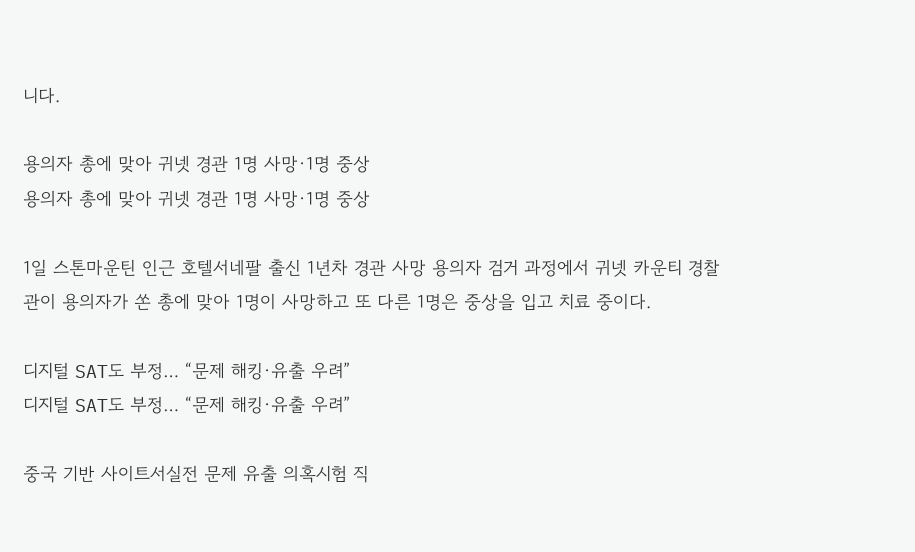니다.

용의자 총에 맞아 귀넷 경관 1명 사망·1명 중상
용의자 총에 맞아 귀넷 경관 1명 사망·1명 중상

1일 스톤마운틴 인근 호텔서네팔 출신 1년차 경관 사망 용의자 검거 과정에서 귀넷 카운티 경찰관이 용의자가 쏜 총에 맞아 1명이 사망하고 또 다른 1명은 중상을 입고 치료 중이다.

디지털 SAT도 부정… “문제 해킹·유출 우려”
디지털 SAT도 부정… “문제 해킹·유출 우려”

중국 기반 사이트서실전 문제 유출 의혹시험 직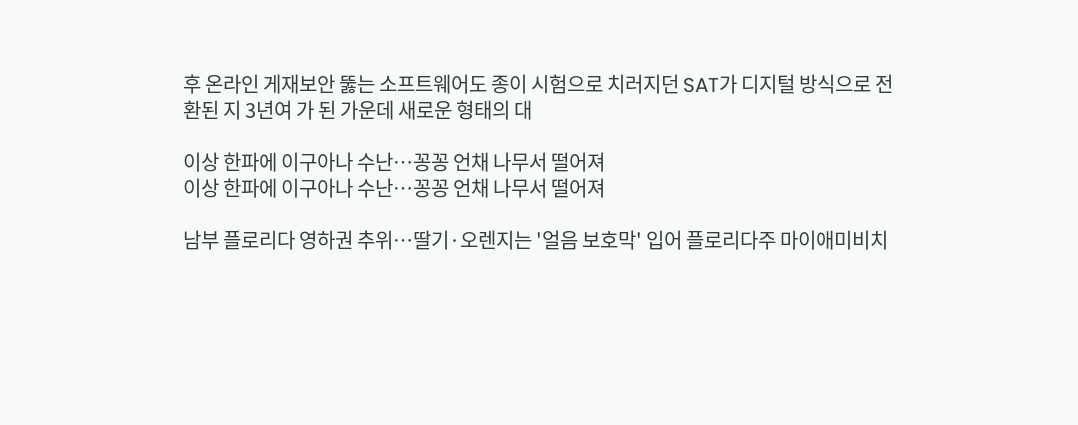후 온라인 게재보안 뚫는 소프트웨어도 종이 시험으로 치러지던 SAT가 디지털 방식으로 전환된 지 3년여 가 된 가운데 새로운 형태의 대

이상 한파에 이구아나 수난…꽁꽁 언채 나무서 떨어져
이상 한파에 이구아나 수난…꽁꽁 언채 나무서 떨어져

남부 플로리다 영하권 추위…딸기·오렌지는 '얼음 보호막' 입어 플로리다주 마이애미비치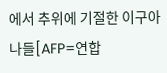에서 추위에 기절한 이구아나들[AFP=연합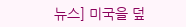뉴스] 미국을 덮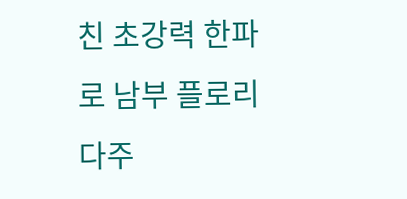친 초강력 한파로 남부 플로리다주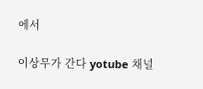에서

이상무가 간다 yotube 채널